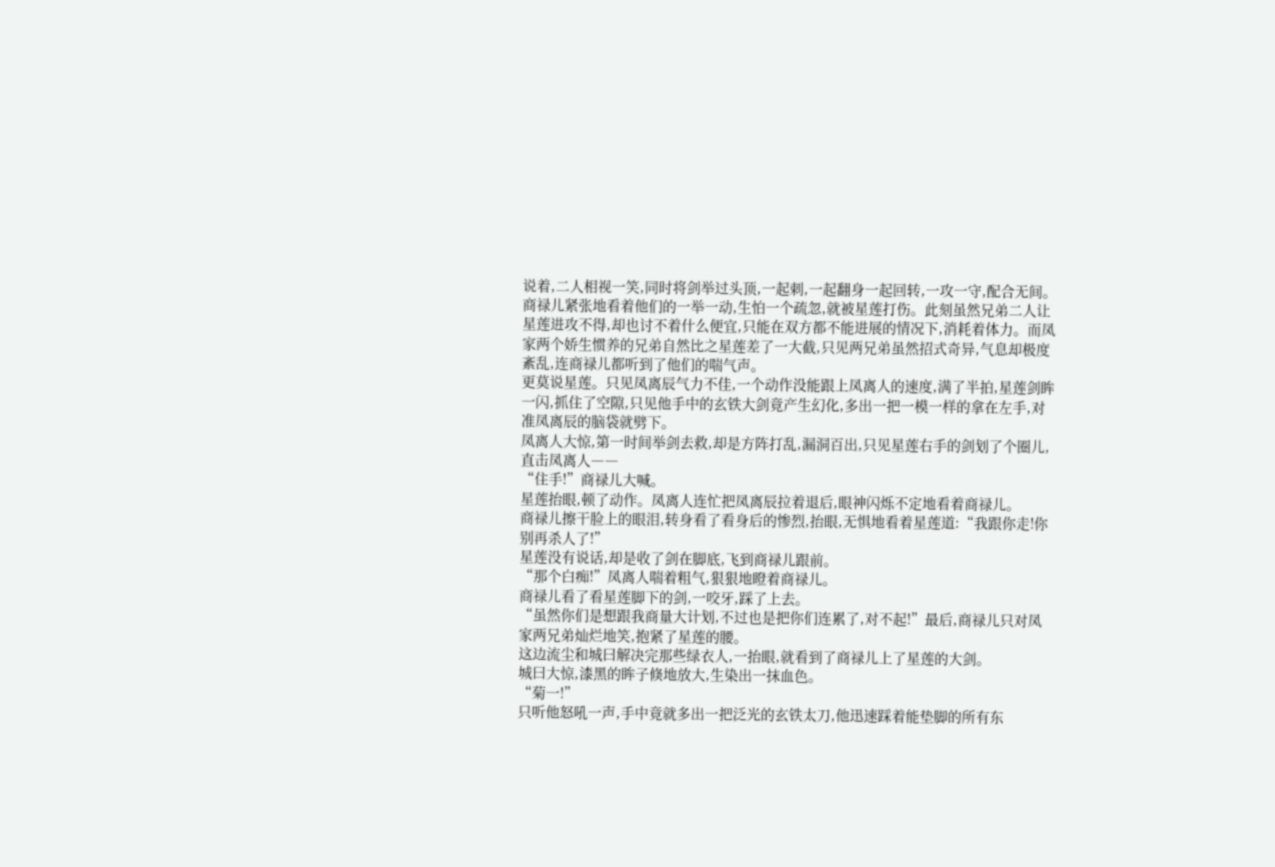说着,二人相视一笑,同时将剑举过头顶,一起刺,一起翻身一起回转,一攻一守,配合无间。
商禄儿紧张地看着他们的一举一动,生怕一个疏忽,就被星莲打伤。此刻虽然兄弟二人让星莲进攻不得,却也讨不着什么便宜,只能在双方都不能进展的情况下,消耗着体力。而凤家两个娇生惯养的兄弟自然比之星莲差了一大截,只见两兄弟虽然招式奇异,气息却极度紊乱,连商禄儿都听到了他们的喘气声。
更莫说星莲。只见凤离辰气力不佳,一个动作没能跟上凤离人的速度,满了半拍,星莲剑眸一闪,抓住了空隙,只见他手中的玄铁大剑竟产生幻化,多出一把一模一样的拿在左手,对准凤离辰的脑袋就劈下。
凤离人大惊,第一时间举剑去救,却是方阵打乱,漏洞百出,只见星莲右手的剑划了个圈儿,直击凤离人――
“住手!”商禄儿大喊。
星莲抬眼,顿了动作。凤离人连忙把凤离辰拉着退后,眼神闪烁不定地看着商禄儿。
商禄儿擦干脸上的眼泪,转身看了看身后的惨烈,抬眼,无惧地看着星莲道:“我跟你走!你别再杀人了!”
星莲没有说话,却是收了剑在脚底,飞到商禄儿跟前。
“那个白痴!”凤离人喘着粗气,狠狠地瞪着商禄儿。
商禄儿看了看星莲脚下的剑,一咬牙,踩了上去。
“虽然你们是想跟我商量大计划,不过也是把你们连累了,对不起!”最后,商禄儿只对凤家两兄弟灿烂地笑,抱紧了星莲的腰。
这边流尘和城曰解决完那些绿衣人,一抬眼,就看到了商禄儿上了星莲的大剑。
城曰大惊,漆黑的眸子倏地放大,生染出一抹血色。
“菊一!”
只听他怒吼一声,手中竟就多出一把泛光的玄铁太刀,他迅速踩着能垫脚的所有东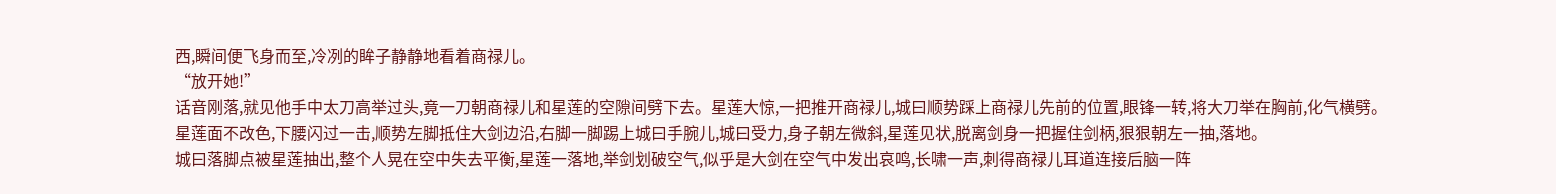西,瞬间便飞身而至,冷冽的眸子静静地看着商禄儿。
“放开她!”
话音刚落,就见他手中太刀高举过头,竟一刀朝商禄儿和星莲的空隙间劈下去。星莲大惊,一把推开商禄儿,城曰顺势踩上商禄儿先前的位置,眼锋一转,将大刀举在胸前,化气横劈。
星莲面不改色,下腰闪过一击,顺势左脚抵住大剑边沿,右脚一脚踢上城曰手腕儿,城曰受力,身子朝左微斜,星莲见状,脱离剑身一把握住剑柄,狠狠朝左一抽,落地。
城曰落脚点被星莲抽出,整个人晃在空中失去平衡,星莲一落地,举剑划破空气,似乎是大剑在空气中发出哀鸣,长啸一声,刺得商禄儿耳道连接后脑一阵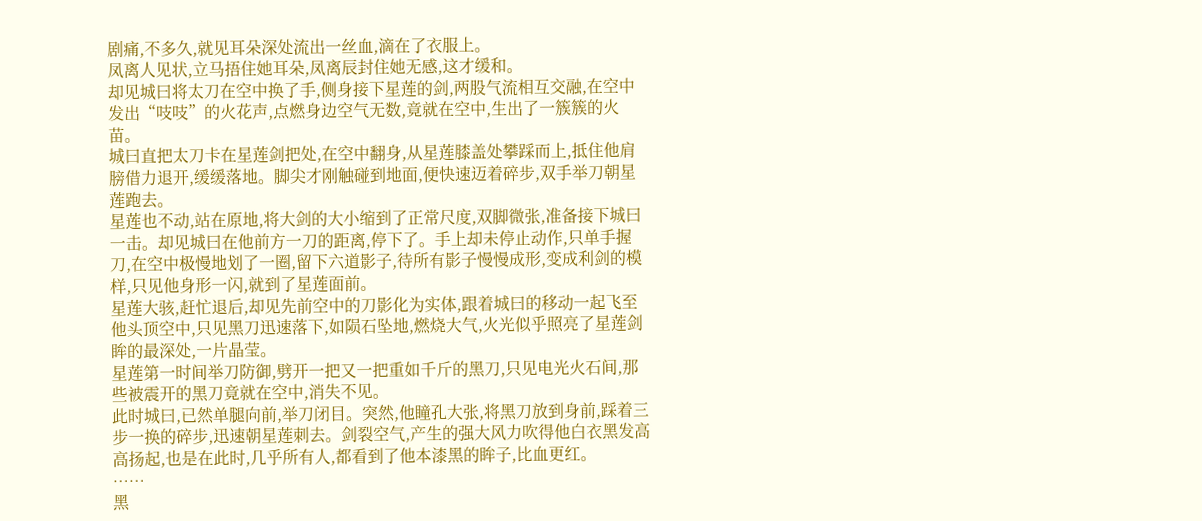剧痛,不多久,就见耳朵深处流出一丝血,滴在了衣服上。
凤离人见状,立马捂住她耳朵,凤离辰封住她无感,这才缓和。
却见城曰将太刀在空中换了手,侧身接下星莲的剑,两股气流相互交融,在空中发出“吱吱”的火花声,点燃身边空气无数,竟就在空中,生出了一簇簇的火苗。
城曰直把太刀卡在星莲剑把处,在空中翻身,从星莲膝盖处攀踩而上,抵住他肩膀借力退开,缓缓落地。脚尖才刚触碰到地面,便快速迈着碎步,双手举刀朝星莲跑去。
星莲也不动,站在原地,将大剑的大小缩到了正常尺度,双脚微张,准备接下城曰一击。却见城曰在他前方一刀的距离,停下了。手上却未停止动作,只单手握刀,在空中极慢地划了一圈,留下六道影子,待所有影子慢慢成形,变成利剑的模样,只见他身形一闪,就到了星莲面前。
星莲大骇,赶忙退后,却见先前空中的刀影化为实体,跟着城曰的移动一起飞至他头顶空中,只见黑刀迅速落下,如陨石坠地,燃烧大气,火光似乎照亮了星莲剑眸的最深处,一片晶莹。
星莲第一时间举刀防御,劈开一把又一把重如千斤的黑刀,只见电光火石间,那些被震开的黑刀竟就在空中,消失不见。
此时城曰,已然单腿向前,举刀闭目。突然,他瞳孔大张,将黑刀放到身前,踩着三步一换的碎步,迅速朝星莲刺去。剑裂空气,产生的强大风力吹得他白衣黑发高高扬起,也是在此时,几乎所有人,都看到了他本漆黑的眸子,比血更红。
……
黑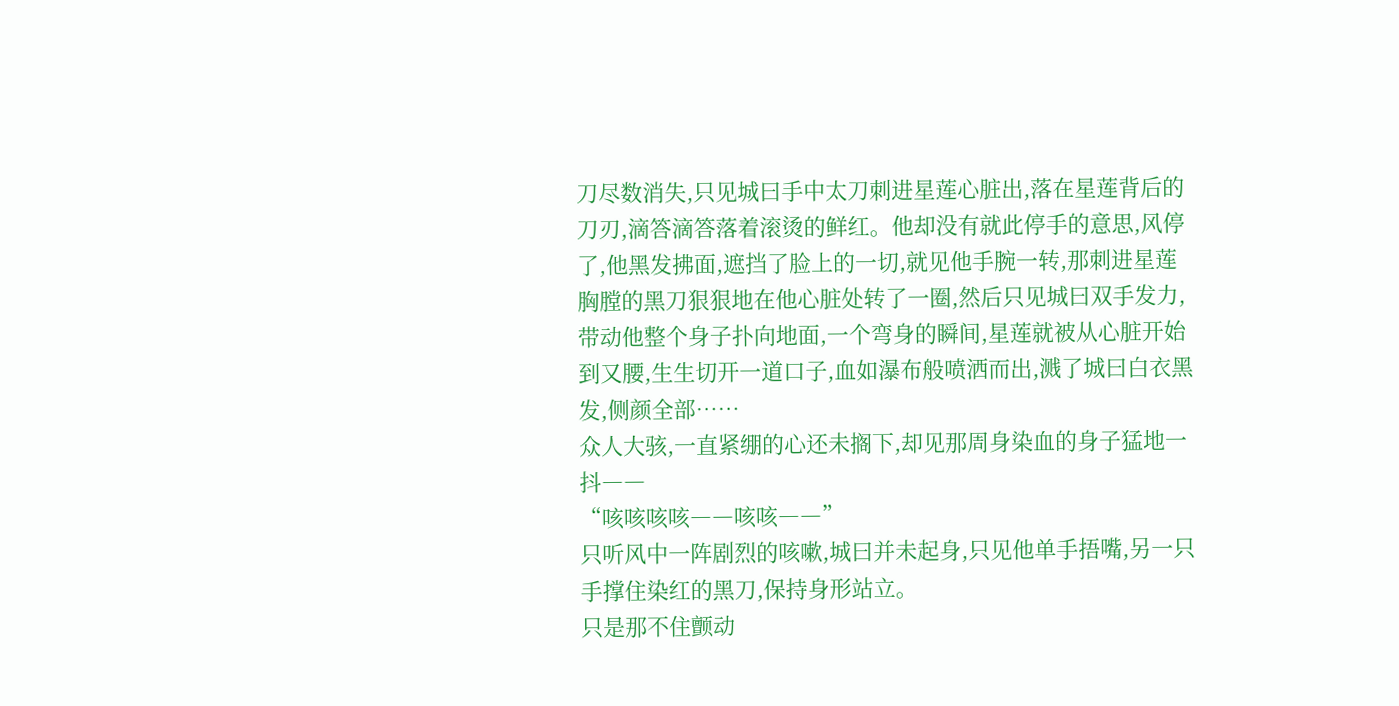刀尽数消失,只见城曰手中太刀刺进星莲心脏出,落在星莲背后的刀刃,滴答滴答落着滚烫的鲜红。他却没有就此停手的意思,风停了,他黑发拂面,遮挡了脸上的一切,就见他手腕一转,那刺进星莲胸膛的黑刀狠狠地在他心脏处转了一圈,然后只见城曰双手发力,带动他整个身子扑向地面,一个弯身的瞬间,星莲就被从心脏开始到又腰,生生切开一道口子,血如瀑布般喷洒而出,溅了城曰白衣黑发,侧颜全部……
众人大骇,一直紧绷的心还未搁下,却见那周身染血的身子猛地一抖――
“咳咳咳咳――咳咳――”
只听风中一阵剧烈的咳嗽,城曰并未起身,只见他单手捂嘴,另一只手撑住染红的黑刀,保持身形站立。
只是那不住颤动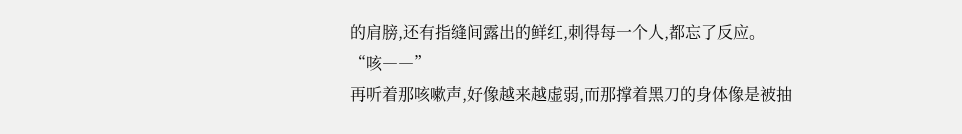的肩膀,还有指缝间露出的鲜红,刺得每一个人,都忘了反应。
“咳――”
再听着那咳嗽声,好像越来越虚弱,而那撑着黑刀的身体像是被抽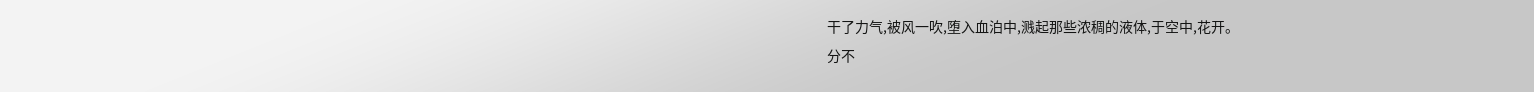干了力气,被风一吹,堕入血泊中,溅起那些浓稠的液体,于空中,花开。
分不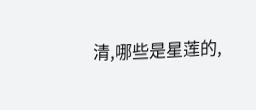清,哪些是星莲的,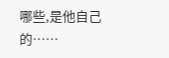哪些,是他自己的……